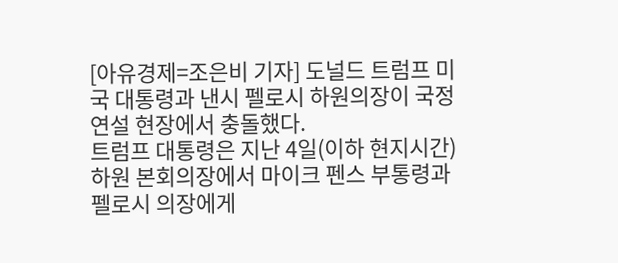[아유경제=조은비 기자] 도널드 트럼프 미국 대통령과 낸시 펠로시 하원의장이 국정연설 현장에서 충돌했다.
트럼프 대통령은 지난 4일(이하 현지시간) 하원 본회의장에서 마이크 펜스 부통령과 펠로시 의장에게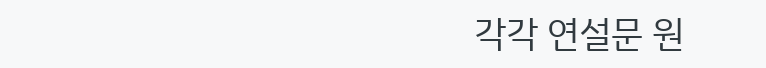각각 연설문 원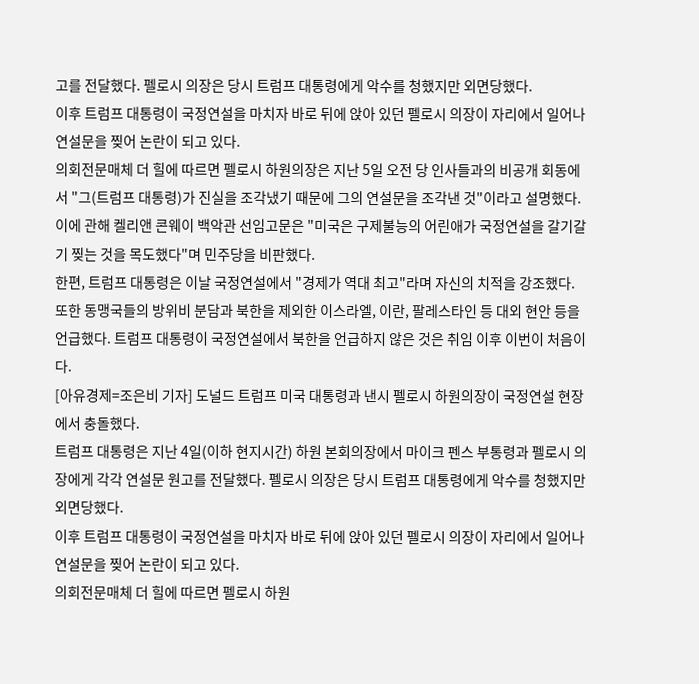고를 전달했다. 펠로시 의장은 당시 트럼프 대통령에게 악수를 청했지만 외면당했다.
이후 트럼프 대통령이 국정연설을 마치자 바로 뒤에 앉아 있던 펠로시 의장이 자리에서 일어나 연설문을 찢어 논란이 되고 있다.
의회전문매체 더 힐에 따르면 펠로시 하원의장은 지난 5일 오전 당 인사들과의 비공개 회동에서 "그(트럼프 대통령)가 진실을 조각냈기 때문에 그의 연설문을 조각낸 것"이라고 설명했다.
이에 관해 켈리앤 콘웨이 백악관 선임고문은 "미국은 구제불능의 어린애가 국정연설을 갈기갈기 찢는 것을 목도했다"며 민주당을 비판했다.
한편, 트럼프 대통령은 이날 국정연설에서 "경제가 역대 최고"라며 자신의 치적을 강조했다. 또한 동맹국들의 방위비 분담과 북한을 제외한 이스라엘, 이란, 팔레스타인 등 대외 현안 등을 언급했다. 트럼프 대통령이 국정연설에서 북한을 언급하지 않은 것은 취임 이후 이번이 처음이다.
[아유경제=조은비 기자] 도널드 트럼프 미국 대통령과 낸시 펠로시 하원의장이 국정연설 현장에서 충돌했다.
트럼프 대통령은 지난 4일(이하 현지시간) 하원 본회의장에서 마이크 펜스 부통령과 펠로시 의장에게 각각 연설문 원고를 전달했다. 펠로시 의장은 당시 트럼프 대통령에게 악수를 청했지만 외면당했다.
이후 트럼프 대통령이 국정연설을 마치자 바로 뒤에 앉아 있던 펠로시 의장이 자리에서 일어나 연설문을 찢어 논란이 되고 있다.
의회전문매체 더 힐에 따르면 펠로시 하원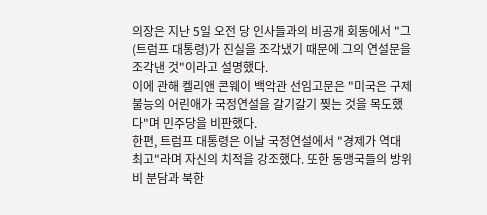의장은 지난 5일 오전 당 인사들과의 비공개 회동에서 "그(트럼프 대통령)가 진실을 조각냈기 때문에 그의 연설문을 조각낸 것"이라고 설명했다.
이에 관해 켈리앤 콘웨이 백악관 선임고문은 "미국은 구제불능의 어린애가 국정연설을 갈기갈기 찢는 것을 목도했다"며 민주당을 비판했다.
한편, 트럼프 대통령은 이날 국정연설에서 "경제가 역대 최고"라며 자신의 치적을 강조했다. 또한 동맹국들의 방위비 분담과 북한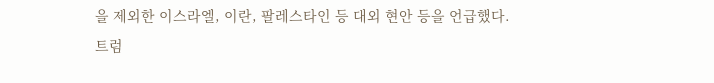을 제외한 이스라엘, 이란, 팔레스타인 등 대외 현안 등을 언급했다. 트럼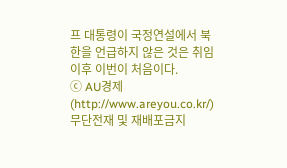프 대통령이 국정연설에서 북한을 언급하지 않은 것은 취임 이후 이번이 처음이다.
ⓒ AU경제(http://www.areyou.co.kr/) 무단전재 및 재배포금지